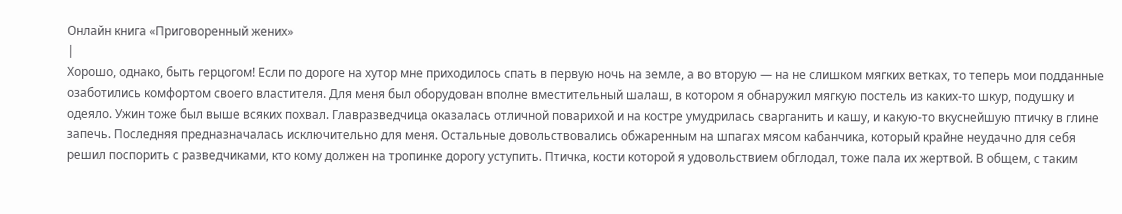Онлайн книга «Приговоренный жених»
|
Хорошо, однако, быть герцогом! Если по дороге на хутор мне приходилось спать в первую ночь на земле, а во вторую — на не слишком мягких ветках, то теперь мои подданные озаботились комфортом своего властителя. Для меня был оборудован вполне вместительный шалаш, в котором я обнаружил мягкую постель из каких-то шкур, подушку и одеяло. Ужин тоже был выше всяких похвал. Главразведчица оказалась отличной поварихой и на костре умудрилась сварганить и кашу, и какую-то вкуснейшую птичку в глине запечь. Последняя предназначалась исключительно для меня. Остальные довольствовались обжаренным на шпагах мясом кабанчика, который крайне неудачно для себя решил поспорить с разведчиками, кто кому должен на тропинке дорогу уступить. Птичка, кости которой я удовольствием обглодал, тоже пала их жертвой. В общем, с таким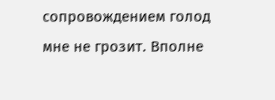сопровождением голод мне не грозит. Вполне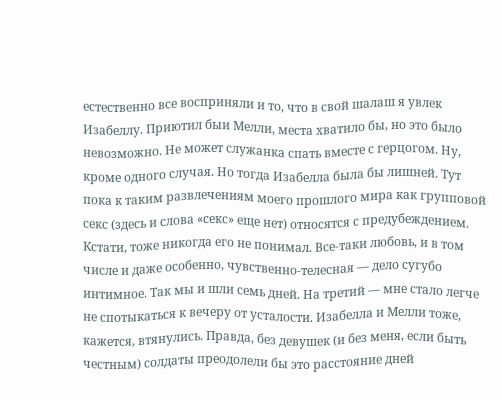естественно все восприняли и то, что в свой шалаш я увлек Изабеллу. Приютил быи Мелли, места хватило бы, но это было невозможно. Не может служанка спать вместе с герцогом. Ну, кроме одного случая. Но тогда Изабелла была бы лишней. Тут пока к таким развлечениям моего прошлого мира как групповой секс (здесь и слова «секс» еще нет) относятся с предубеждением. Кстати, тоже никогда его не понимал. Все-таки любовь, и в том числе и даже особенно, чувственно-телесная — дело сугубо интимное. Так мы и шли семь дней. На третий — мне стало легче не спотыкаться к вечеру от усталости. Изабелла и Мелли тоже, кажется, втянулись. Правда, без девушек (и без меня, если быть честным) солдаты преодолели бы это расстояние дней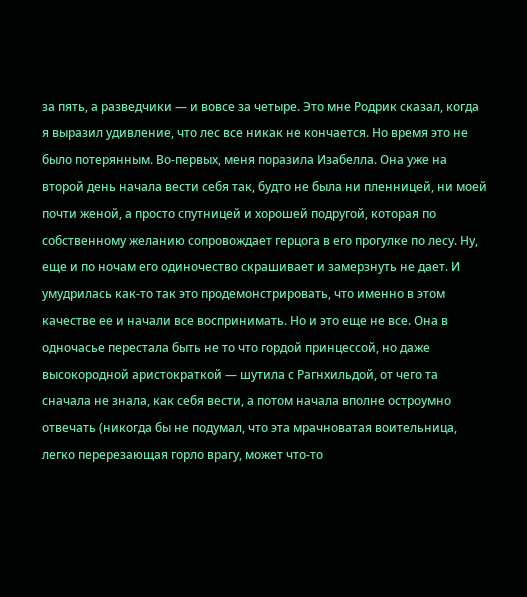за пять, а разведчики — и вовсе за четыре. Это мне Родрик сказал, когда я выразил удивление, что лес все никак не кончается. Но время это не было потерянным. Во-первых, меня поразила Изабелла. Она уже на второй день начала вести себя так, будто не была ни пленницей, ни моей почти женой, а просто спутницей и хорошей подругой, которая по собственному желанию сопровождает герцога в его прогулке по лесу. Ну, еще и по ночам его одиночество скрашивает и замерзнуть не дает. И умудрилась как-то так это продемонстрировать, что именно в этом качестве ее и начали все воспринимать. Но и это еще не все. Она в одночасье перестала быть не то что гордой принцессой, но даже высокородной аристократкой — шутила с Рагнхильдой, от чего та сначала не знала, как себя вести, а потом начала вполне остроумно отвечать (никогда бы не подумал, что эта мрачноватая воительница, легко перерезающая горло врагу, может что-то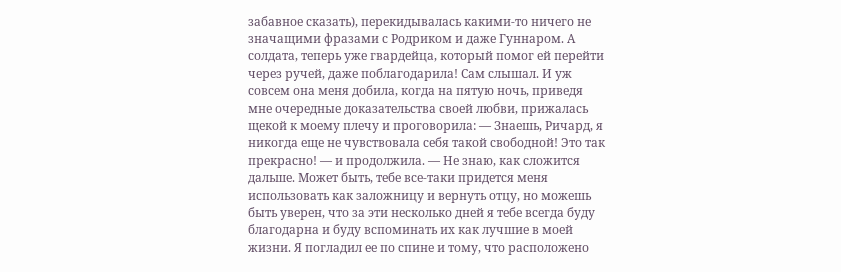забавное сказать), перекидывалась какими-то ничего не значащими фразами с Родриком и даже Гуннаром. А солдата, теперь уже гвардейца, который помог ей перейти через ручей, даже поблагодарила! Сам слышал. И уж совсем она меня добила, когда на пятую ночь, приведя мне очередные доказательства своей любви, прижалась щекой к моему плечу и проговорила: — Знаешь, Ричард, я никогда еще не чувствовала себя такой свободной! Это так прекрасно! — и продолжила. — Не знаю, как сложится дальше. Может быть, тебе все-таки придется меня использовать как заложницу и вернуть отцу, но можешь быть уверен, что за эти несколько дней я тебе всегда буду благодарна и буду вспоминать их как лучшие в моей жизни. Я погладил ее по спине и тому, что расположено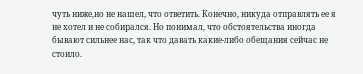чуть ниже,но не нашел, что ответить. Конечно, никуда отправлять ее я не хотел и не собирался. Но понимал, что обстоятельства иногда бывают сильнее нас, так что давать какие-либо обещания сейчас не стоило.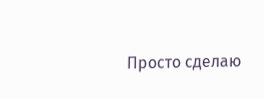Просто сделаю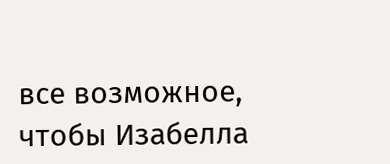все возможное, чтобы Изабелла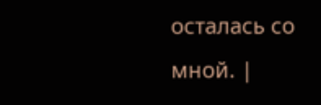осталась со мной. |